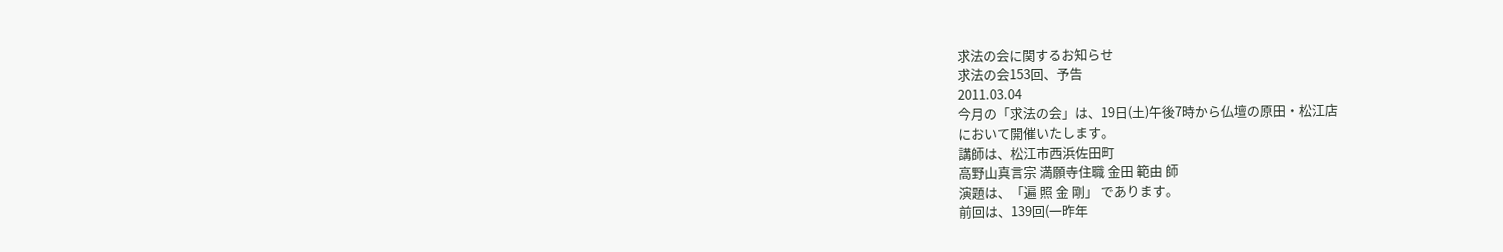求法の会に関するお知らせ
求法の会153回、予告
2011.03.04
今月の「求法の会」は、19日(土)午後7時から仏壇の原田・松江店
において開催いたします。
講師は、松江市西浜佐田町
高野山真言宗 満願寺住職 金田 範由 師
演題は、「遍 照 金 剛」 であります。
前回は、139回(一昨年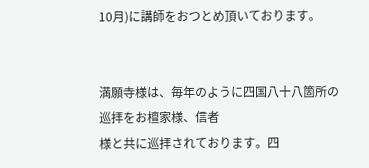10月)に講師をおつとめ頂いております。


満願寺様は、毎年のように四国八十八箇所の巡拝をお檀家様、信者
様と共に巡拝されております。四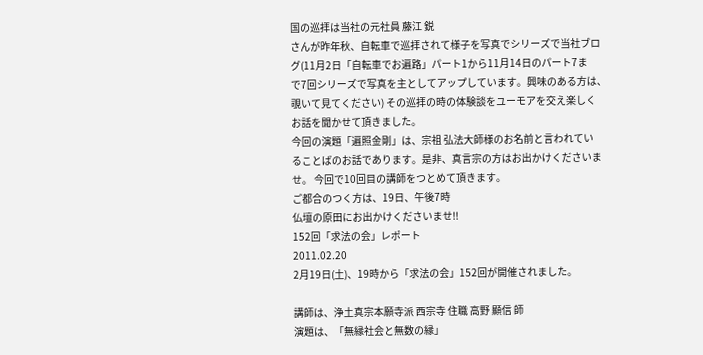国の巡拝は当社の元社員 藤江 鋭
さんが昨年秋、自転車で巡拝されて様子を写真でシリーズで当社ブロ
グ(11月2日「自転車でお遍路」パート1から11月14日のパート7ま
で7回シリーズで写真を主としてアップしています。興味のある方は、
覗いて見てください) その巡拝の時の体験談をユーモアを交え楽しく
お話を聞かせて頂きました。
今回の演題「遍照金剛」は、宗祖 弘法大師様のお名前と言われてい
ることばのお話であります。是非、真言宗の方はお出かけくださいま
せ。 今回で10回目の講師をつとめて頂きます。
ご都合のつく方は、19日、午後7時
仏壇の原田にお出かけくださいませ!!
152回「求法の会」レポート
2011.02.20
2月19日(土)、19時から「求法の会」152回が開催されました。

講師は、浄土真宗本願寺派 西宗寺 住職 高野 顯信 師
演題は、「無縁社会と無数の縁」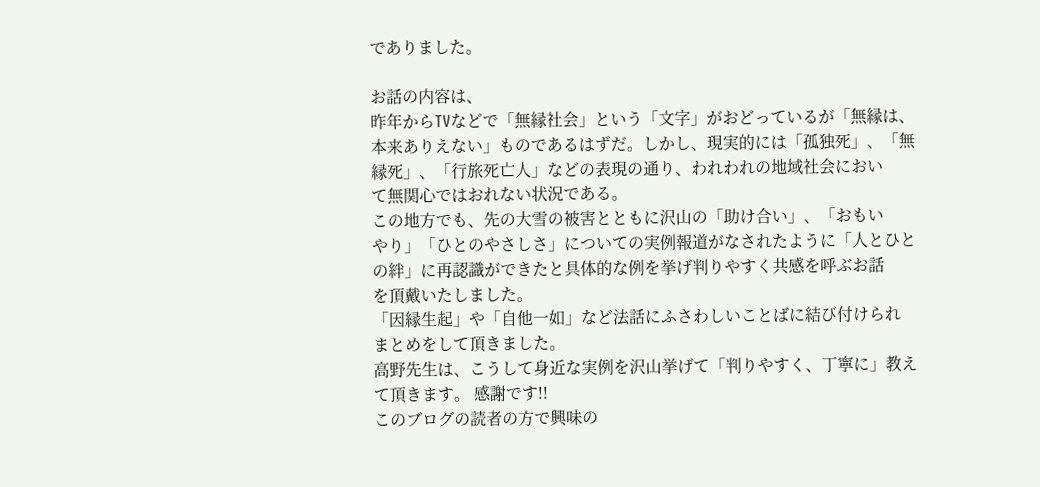でありました。

お話の内容は、
昨年からTVなどで「無縁社会」という「文字」がおどっているが「無縁は、
本来ありえない」ものであるはずだ。しかし、現実的には「孤独死」、「無
縁死」、「行旅死亡人」などの表現の通り、われわれの地域社会におい
て無関心ではおれない状況である。
この地方でも、先の大雪の被害とともに沢山の「助け合い」、「おもい
やり」「ひとのやさしさ」についての実例報道がなされたように「人とひと
の絆」に再認識ができたと具体的な例を挙げ判りやすく共感を呼ぶお話
を頂戴いたしました。
「因縁生起」や「自他一如」など法話にふさわしいことばに結び付けられ
まとめをして頂きました。
高野先生は、こうして身近な実例を沢山挙げて「判りやすく、丁寧に」教え
て頂きます。 感謝です!!
このブログの読者の方で興味の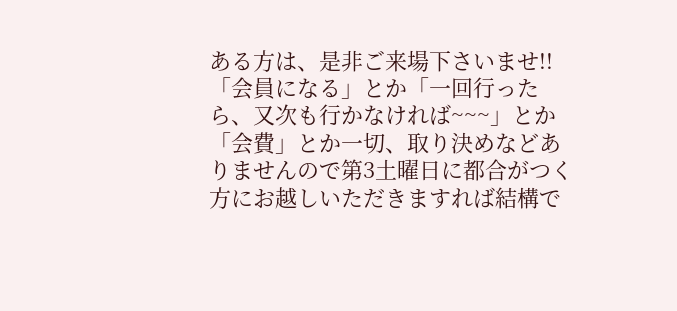ある方は、是非ご来場下さいませ!!
「会員になる」とか「一回行ったら、又次も行かなければ~~~」とか
「会費」とか一切、取り決めなどありませんので第3土曜日に都合がつく
方にお越しいただきますれば結構で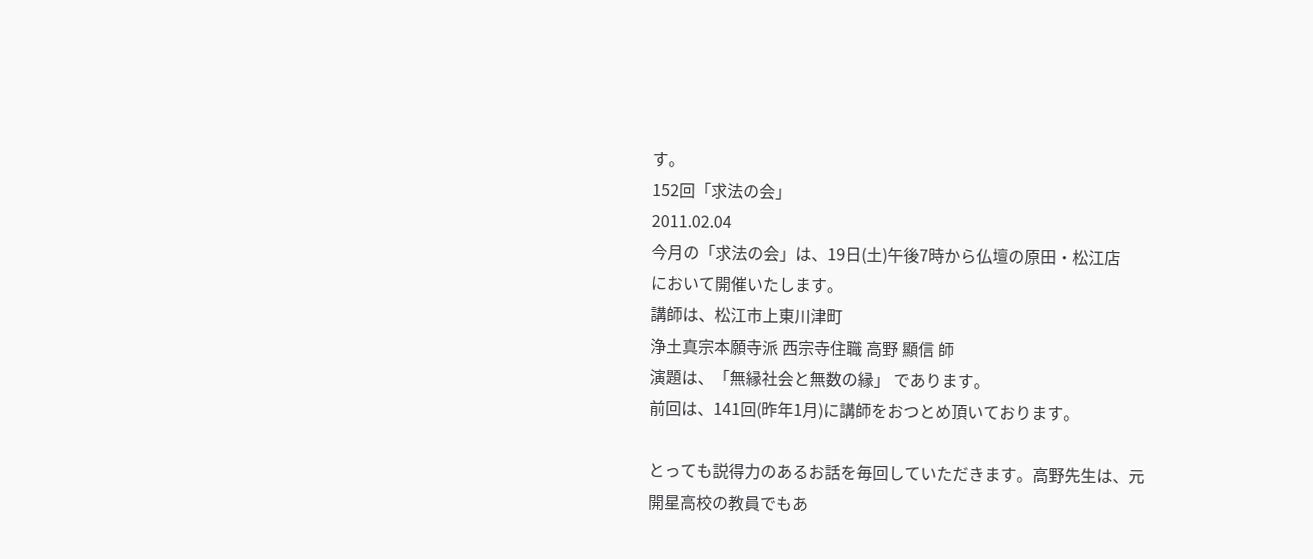す。
152回「求法の会」
2011.02.04
今月の「求法の会」は、19日(土)午後7時から仏壇の原田・松江店
において開催いたします。
講師は、松江市上東川津町
浄土真宗本願寺派 西宗寺住職 高野 顯信 師
演題は、「無縁社会と無数の縁」 であります。
前回は、141回(昨年1月)に講師をおつとめ頂いております。

とっても説得力のあるお話を毎回していただきます。高野先生は、元
開星高校の教員でもあ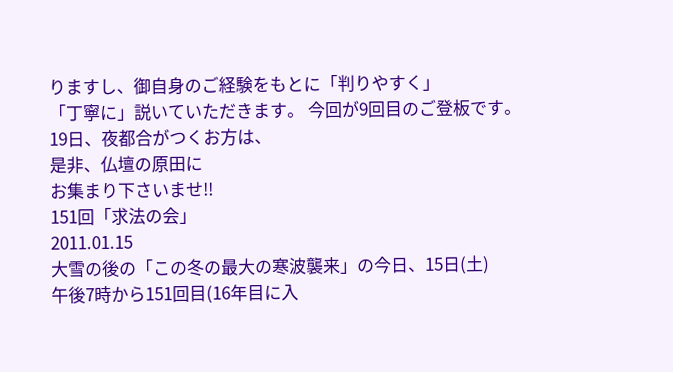りますし、御自身のご経験をもとに「判りやすく」
「丁寧に」説いていただきます。 今回が9回目のご登板です。
19日、夜都合がつくお方は、
是非、仏壇の原田に
お集まり下さいませ!!
151回「求法の会」
2011.01.15
大雪の後の「この冬の最大の寒波襲来」の今日、15日(土)
午後7時から151回目(16年目に入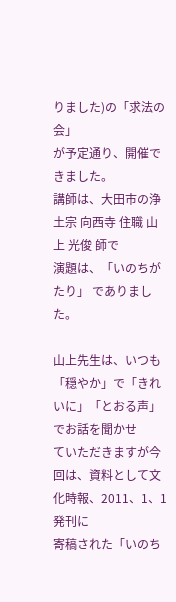りました)の「求法の会」
が予定通り、開催できました。
講師は、大田市の浄土宗 向西寺 住職 山上 光俊 師で
演題は、「いのちがたり」 でありました。

山上先生は、いつも「穏やか」で「きれいに」「とおる声」でお話を聞かせ
ていただきますが今回は、資料として文化時報、2011、1、1発刊に
寄稿された「いのち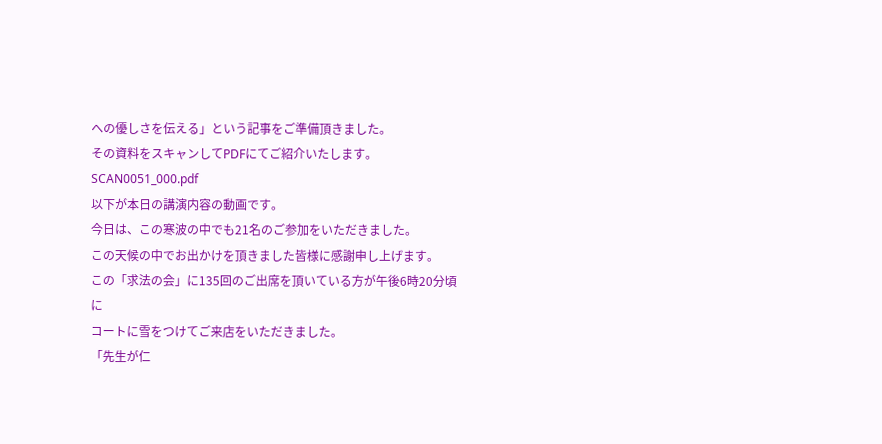への優しさを伝える」という記事をご準備頂きました。
その資料をスキャンしてPDFにてご紹介いたします。
SCAN0051_000.pdf
以下が本日の講演内容の動画です。
今日は、この寒波の中でも21名のご参加をいただきました。
この天候の中でお出かけを頂きました皆様に感謝申し上げます。
この「求法の会」に135回のご出席を頂いている方が午後6時20分頃に
コートに雪をつけてご来店をいただきました。
「先生が仁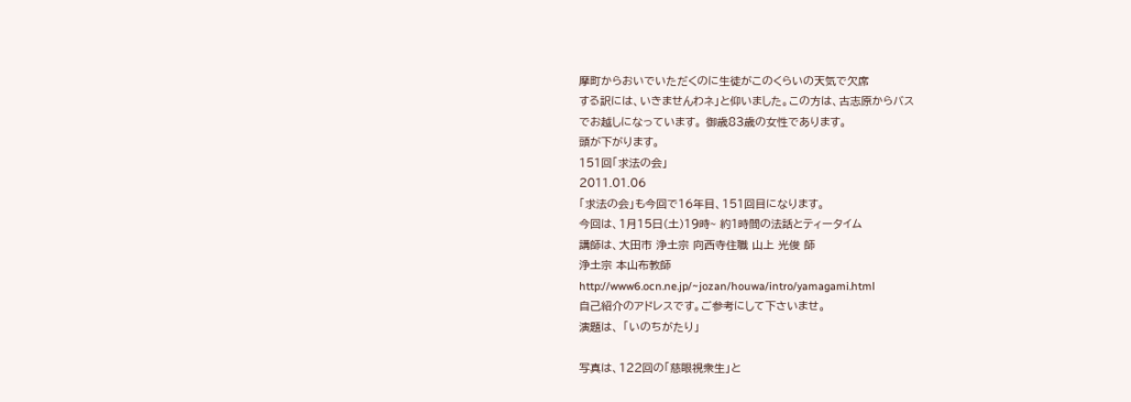摩町からおいでいただくのに生徒がこのくらいの天気で欠席
する訳には、いきませんわネ」と仰いました。この方は、古志原からバス
でお越しになっています。 御歳83歳の女性であります。
頭が下がります。
151回「求法の会」
2011.01.06
「求法の会」も今回で16年目、151回目になります。
今回は、1月15日(土)19時~ 約1時間の法話とティータイム
講師は、大田市 浄土宗 向西寺住職 山上 光俊 師
浄土宗 本山布教師
http://www6.ocn.ne.jp/~jozan/houwa/intro/yamagami.html
自己紹介のアドレスです。ご参考にして下さいませ。
演題は、 「いのちがたり」

写真は、122回の「慈眼視衆生」と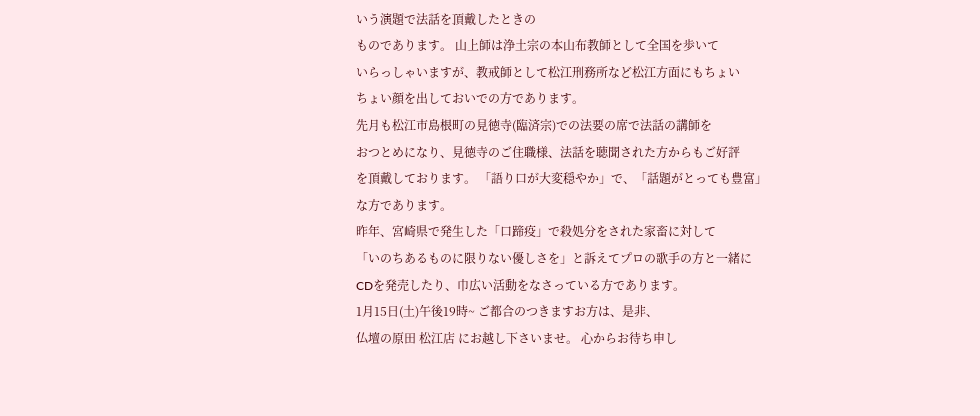いう演題で法話を頂戴したときの
ものであります。 山上師は浄土宗の本山布教師として全国を歩いて
いらっしゃいますが、教戒師として松江刑務所など松江方面にもちょい
ちょい顔を出しておいでの方であります。
先月も松江市島根町の見徳寺(臨済宗)での法要の席で法話の講師を
おつとめになり、見徳寺のご住職様、法話を聴聞された方からもご好評
を頂戴しております。 「語り口が大変穏やか」で、「話題がとっても豊富」
な方であります。
昨年、宮崎県で発生した「口蹄疫」で殺処分をされた家畜に対して
「いのちあるものに限りない優しさを」と訴えてプロの歌手の方と一緒に
CDを発売したり、巾広い活動をなさっている方であります。
1月15日(土)午後19時~ ご都合のつきますお方は、是非、
仏壇の原田 松江店 にお越し下さいませ。 心からお待ち申し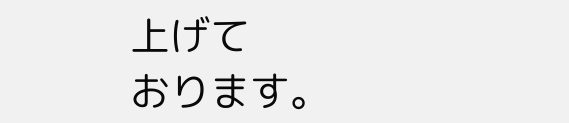上げて
おります。